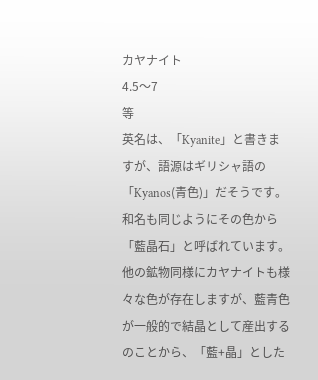カヤナイト
4.5〜7
等
英名は、「Kyanite」と書きますが、語源はギリシャ語の「Kyanos(青色)」だそうです。
和名も同じようにその色から「藍晶石」と呼ばれています。
他の鉱物同様にカヤナイトも様々な色が存在しますが、藍青色が一般的で結晶として産出するのことから、「藍+晶」とした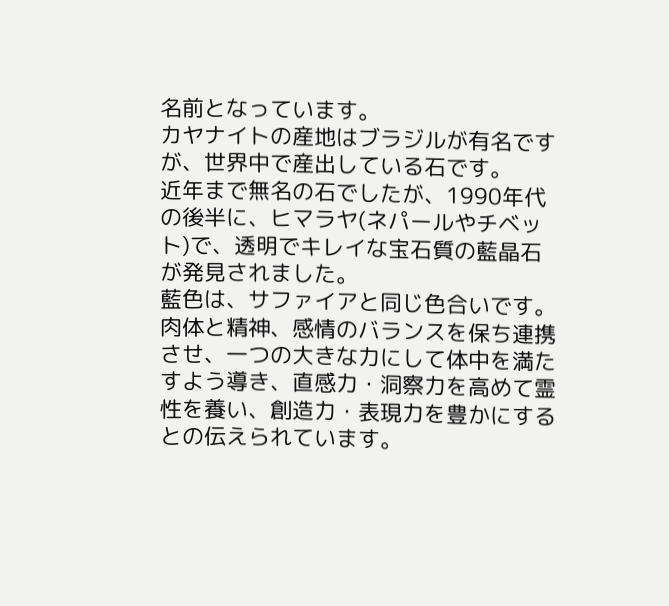名前となっています。
カヤナイトの産地はブラジルが有名ですが、世界中で産出している石です。
近年まで無名の石でしたが、1990年代の後半に、ヒマラヤ(ネパールやチベット)で、透明でキレイな宝石質の藍晶石が発見されました。
藍色は、サファイアと同じ色合いです。
肉体と精神、感情のバランスを保ち連携させ、一つの大きな力にして体中を満たすよう導き、直感力・洞察力を高めて霊性を養い、創造力・表現力を豊かにするとの伝えられています。